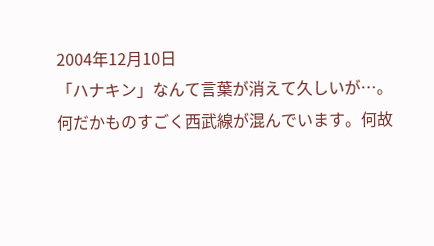2004年12月10日
「ハナキン」なんて言葉が消えて久しいが…。
何だかものすごく西武線が混んでいます。何故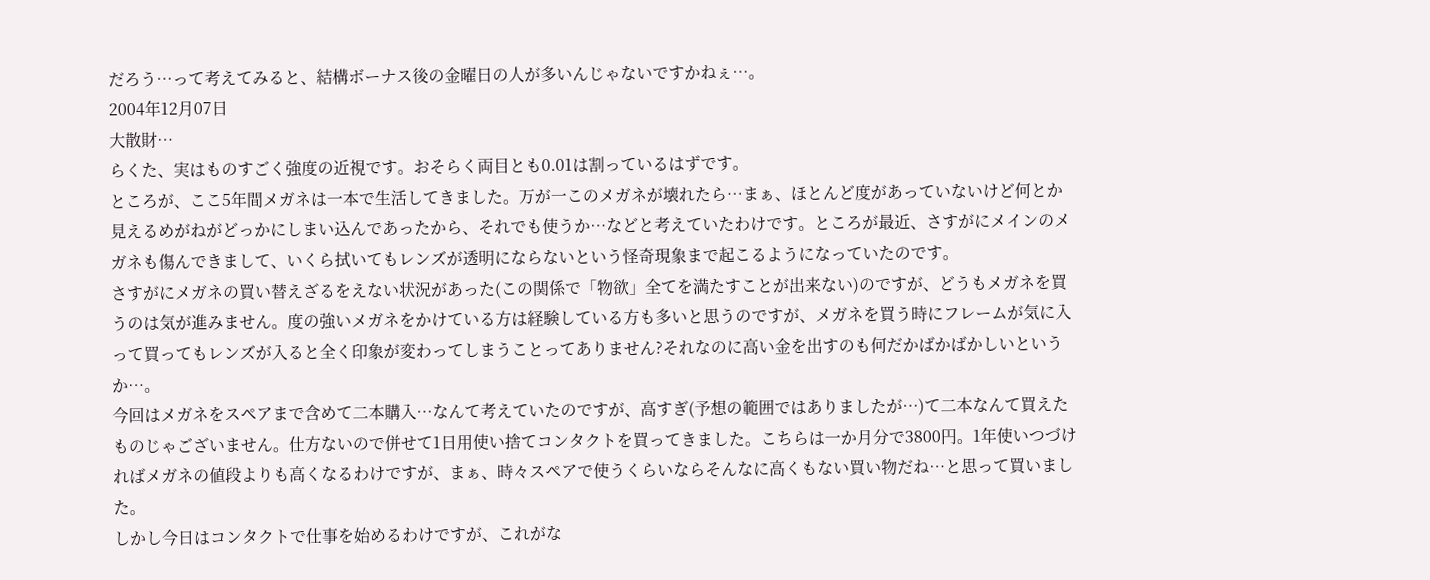だろう…って考えてみると、結構ボーナス後の金曜日の人が多いんじゃないですかねぇ…。
2004年12月07日
大散財…
らくた、実はものすごく強度の近視です。おそらく両目とも0.01は割っているはずです。
ところが、ここ5年間メガネは一本で生活してきました。万が一このメガネが壊れたら…まぁ、ほとんど度があっていないけど何とか見えるめがねがどっかにしまい込んであったから、それでも使うか…などと考えていたわけです。ところが最近、さすがにメインのメガネも傷んできまして、いくら拭いてもレンズが透明にならないという怪奇現象まで起こるようになっていたのです。
さすがにメガネの買い替えざるをえない状況があった(この関係で「物欲」全てを満たすことが出来ない)のですが、どうもメガネを買うのは気が進みません。度の強いメガネをかけている方は経験している方も多いと思うのですが、メガネを買う時にフレームが気に入って買ってもレンズが入ると全く印象が変わってしまうことってありません?それなのに高い金を出すのも何だかばかばかしいというか…。
今回はメガネをスペアまで含めて二本購入…なんて考えていたのですが、高すぎ(予想の範囲ではありましたが…)て二本なんて買えたものじゃございません。仕方ないので併せて1日用使い捨てコンタクトを買ってきました。こちらは一か月分で3800円。1年使いつづければメガネの値段よりも高くなるわけですが、まぁ、時々スペアで使うくらいならそんなに高くもない買い物だね…と思って買いました。
しかし今日はコンタクトで仕事を始めるわけですが、これがな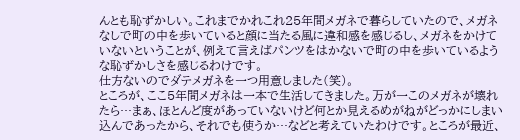んとも恥ずかしい。これまでかれこれ25年間メガネで暮らしていたので、メガネなしで町の中を歩いていると顔に当たる風に違和感を感じるし、メガネをかけていないということが、例えて言えばパンツをはかないで町の中を歩いているような恥ずかしさを感じるわけです。
仕方ないのでダテメガネを一つ用意しました(笑)。
ところが、ここ5年間メガネは一本で生活してきました。万が一このメガネが壊れたら…まぁ、ほとんど度があっていないけど何とか見えるめがねがどっかにしまい込んであったから、それでも使うか…などと考えていたわけです。ところが最近、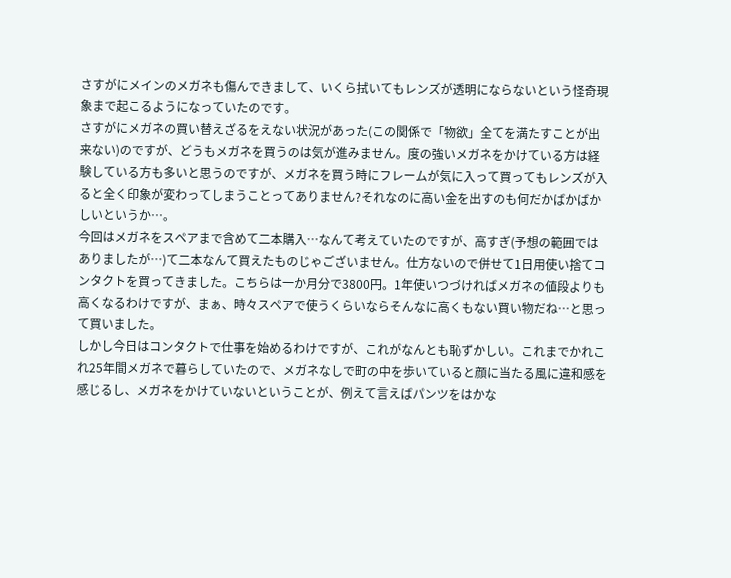さすがにメインのメガネも傷んできまして、いくら拭いてもレンズが透明にならないという怪奇現象まで起こるようになっていたのです。
さすがにメガネの買い替えざるをえない状況があった(この関係で「物欲」全てを満たすことが出来ない)のですが、どうもメガネを買うのは気が進みません。度の強いメガネをかけている方は経験している方も多いと思うのですが、メガネを買う時にフレームが気に入って買ってもレンズが入ると全く印象が変わってしまうことってありません?それなのに高い金を出すのも何だかばかばかしいというか…。
今回はメガネをスペアまで含めて二本購入…なんて考えていたのですが、高すぎ(予想の範囲ではありましたが…)て二本なんて買えたものじゃございません。仕方ないので併せて1日用使い捨てコンタクトを買ってきました。こちらは一か月分で3800円。1年使いつづければメガネの値段よりも高くなるわけですが、まぁ、時々スペアで使うくらいならそんなに高くもない買い物だね…と思って買いました。
しかし今日はコンタクトで仕事を始めるわけですが、これがなんとも恥ずかしい。これまでかれこれ25年間メガネで暮らしていたので、メガネなしで町の中を歩いていると顔に当たる風に違和感を感じるし、メガネをかけていないということが、例えて言えばパンツをはかな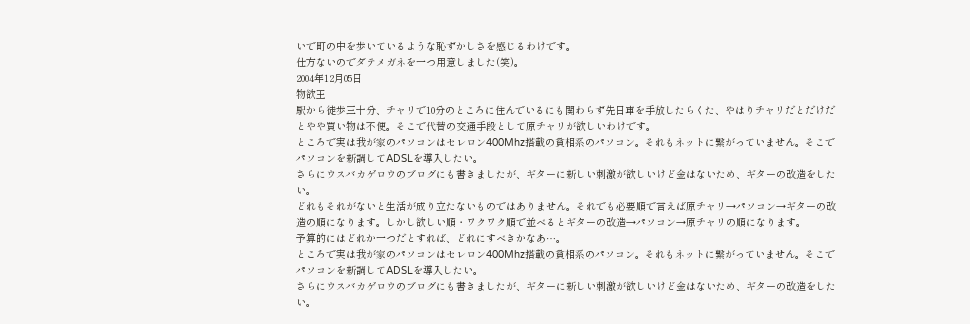いで町の中を歩いているような恥ずかしさを感じるわけです。
仕方ないのでダテメガネを一つ用意しました(笑)。
2004年12月05日
物欲王
駅から徒歩三十分、チャリで10分のところに住んでいるにも関わらず先日車を手放したらくた、やはりチャリだとだけだとやや買い物は不便。そこで代替の交通手段として原チャリが欲しいわけです。
ところで実は我が家のパソコンはセレロン400Mhz搭載の貧相系のパソコン。それもネットに繋がっていません。そこでパソコンを新調してADSLを導入したい。
さらにウスバカゲロウのブログにも書きましたが、ギターに新しい刺激が欲しいけど金はないため、ギターの改造をしたい。
どれもそれがないと生活が成り立たないものではありません。それでも必要順で言えば原チャリ→パソコン→ギターの改造の順になります。しかし欲しい順・ワクワク順で並べるとギターの改造→パソコン→原チャリの順になります。
予算的にはどれか一つだとすれば、どれにすべきかなあ…。
ところで実は我が家のパソコンはセレロン400Mhz搭載の貧相系のパソコン。それもネットに繋がっていません。そこでパソコンを新調してADSLを導入したい。
さらにウスバカゲロウのブログにも書きましたが、ギターに新しい刺激が欲しいけど金はないため、ギターの改造をしたい。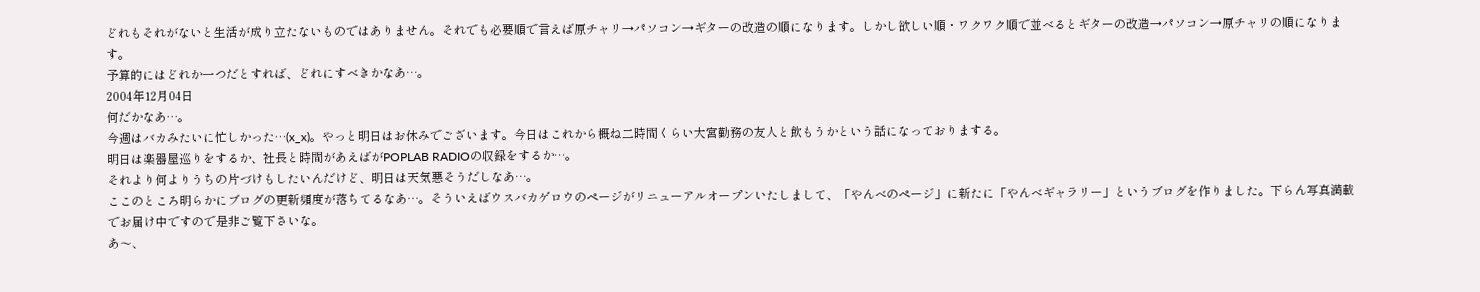どれもそれがないと生活が成り立たないものではありません。それでも必要順で言えば原チャリ→パソコン→ギターの改造の順になります。しかし欲しい順・ワクワク順で並べるとギターの改造→パソコン→原チャリの順になります。
予算的にはどれか一つだとすれば、どれにすべきかなあ…。
2004年12月04日
何だかなあ…。
今週はバカみたいに忙しかった…(x_x)。やっと明日はお休みでございます。今日はこれから概ね二時間くらい大宮勤務の友人と飲もうかという話になっておりまする。
明日は楽器屋巡りをするか、社長と時間があえばがPOPLAB RADIOの収録をするか…。
それより何よりうちの片づけもしたいんだけど、明日は天気悪そうだしなあ…。
ここのところ明らかにブログの更新頻度が落ちてるなあ…。そういえばウスバカゲロウのページがリニューアルオープンいたしまして、「やんべのページ」に新たに「やんべギャラリー」というブログを作りました。下らん写真満載でお届け中ですので是非ご覧下さいな。
あ〜、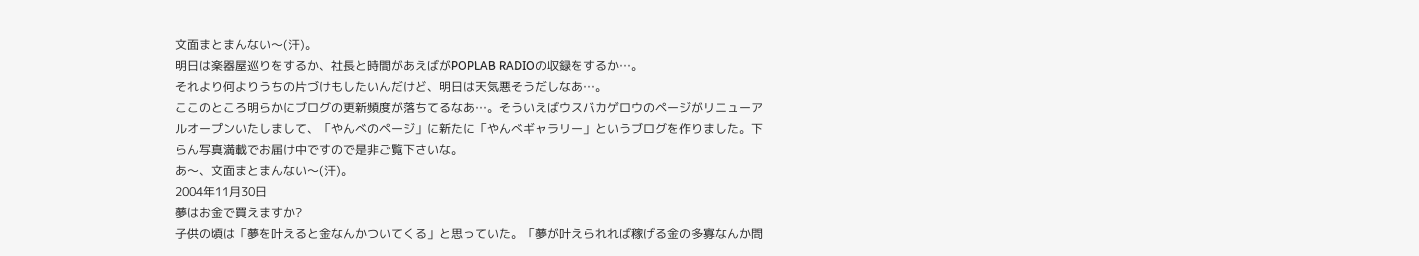文面まとまんない〜(汗)。
明日は楽器屋巡りをするか、社長と時間があえばがPOPLAB RADIOの収録をするか…。
それより何よりうちの片づけもしたいんだけど、明日は天気悪そうだしなあ…。
ここのところ明らかにブログの更新頻度が落ちてるなあ…。そういえばウスバカゲロウのページがリニューアルオープンいたしまして、「やんべのページ」に新たに「やんべギャラリー」というブログを作りました。下らん写真満載でお届け中ですので是非ご覧下さいな。
あ〜、文面まとまんない〜(汗)。
2004年11月30日
夢はお金で買えますか?
子供の頃は「夢を叶えると金なんかついてくる」と思っていた。「夢が叶えられれば稼げる金の多寡なんか問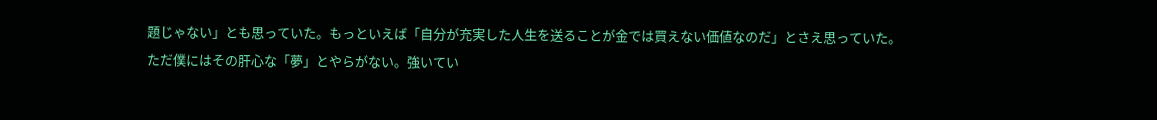題じゃない」とも思っていた。もっといえば「自分が充実した人生を送ることが金では買えない価値なのだ」とさえ思っていた。
ただ僕にはその肝心な「夢」とやらがない。強いてい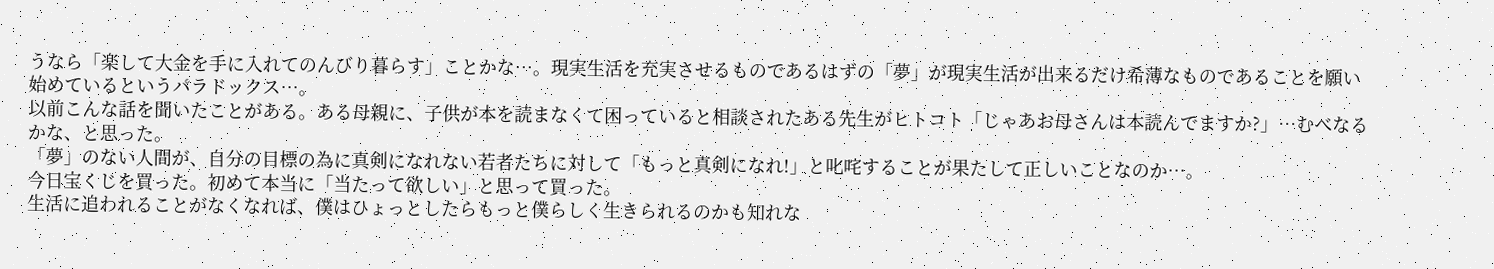うなら「楽して大金を手に入れてのんびり暮らす」ことかな…。現実生活を充実させるものであるはずの「夢」が現実生活が出来るだけ希薄なものであることを願い始めているというパラドックス…。
以前こんな話を聞いたことがある。ある母親に、子供が本を読まなくて困っていると相談されたある先生がヒトコト「じゃあお母さんは本読んでますか?」…むべなるかな、と思った。
「夢」のない人間が、自分の目標の為に真剣になれない若者たちに対して「もっと真剣になれ!」と叱咤することが果たして正しいことなのか…。
今日宝くじを買った。初めて本当に「当たって欲しい」と思って買った。
生活に追われることがなくなれば、僕はひょっとしたらもっと僕らしく生きられるのかも知れな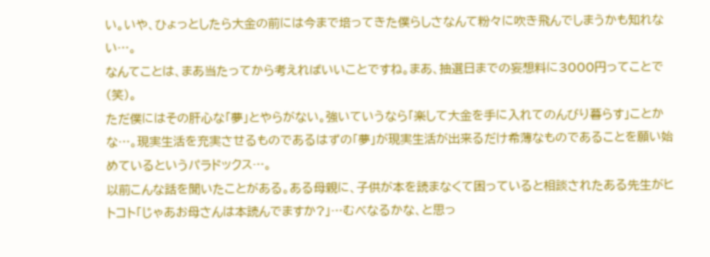い。いや、ひょっとしたら大金の前には今まで培ってきた僕らしさなんて粉々に吹き飛んでしまうかも知れない…。
なんてことは、まあ当たってから考えればいいことですね。まあ、抽選日までの妄想料に3000円ってことで(笑)。
ただ僕にはその肝心な「夢」とやらがない。強いていうなら「楽して大金を手に入れてのんびり暮らす」ことかな…。現実生活を充実させるものであるはずの「夢」が現実生活が出来るだけ希薄なものであることを願い始めているというパラドックス…。
以前こんな話を聞いたことがある。ある母親に、子供が本を読まなくて困っていると相談されたある先生がヒトコト「じゃあお母さんは本読んでますか?」…むべなるかな、と思っ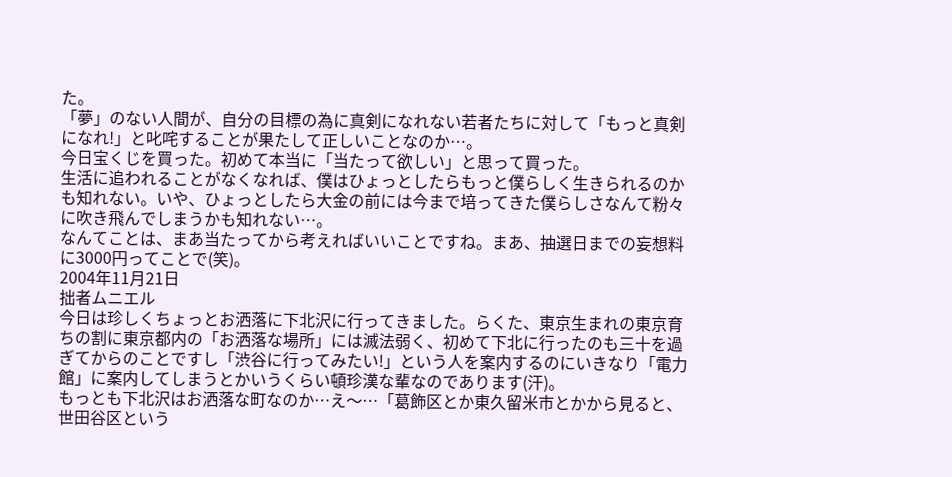た。
「夢」のない人間が、自分の目標の為に真剣になれない若者たちに対して「もっと真剣になれ!」と叱咤することが果たして正しいことなのか…。
今日宝くじを買った。初めて本当に「当たって欲しい」と思って買った。
生活に追われることがなくなれば、僕はひょっとしたらもっと僕らしく生きられるのかも知れない。いや、ひょっとしたら大金の前には今まで培ってきた僕らしさなんて粉々に吹き飛んでしまうかも知れない…。
なんてことは、まあ当たってから考えればいいことですね。まあ、抽選日までの妄想料に3000円ってことで(笑)。
2004年11月21日
拙者ムニエル
今日は珍しくちょっとお洒落に下北沢に行ってきました。らくた、東京生まれの東京育ちの割に東京都内の「お洒落な場所」には滅法弱く、初めて下北に行ったのも三十を過ぎてからのことですし「渋谷に行ってみたい!」という人を案内するのにいきなり「電力館」に案内してしまうとかいうくらい頓珍漢な輩なのであります(汗)。
もっとも下北沢はお洒落な町なのか…え〜…「葛飾区とか東久留米市とかから見ると、世田谷区という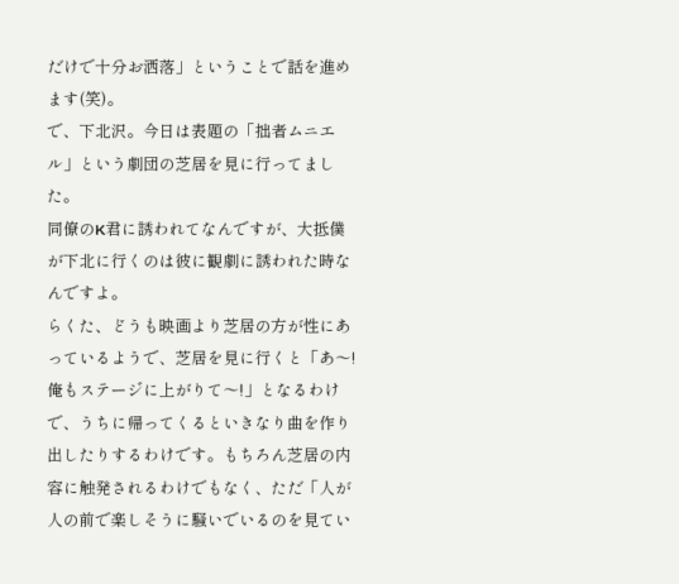だけで十分お洒落」ということで話を進めます(笑)。
で、下北沢。今日は表題の「拙者ムニエル」という劇団の芝居を見に行ってました。
同僚のK君に誘われてなんですが、大抵僕が下北に行くのは彼に観劇に誘われた時なんですよ。
らくた、どうも映画より芝居の方が性にあっているようで、芝居を見に行くと「あ〜!俺もステージに上がりて〜!」となるわけで、うちに帰ってくるといきなり曲を作り出したりするわけです。もちろん芝居の内容に触発されるわけでもなく、ただ「人が人の前で楽しそうに騒いでいるのを見てい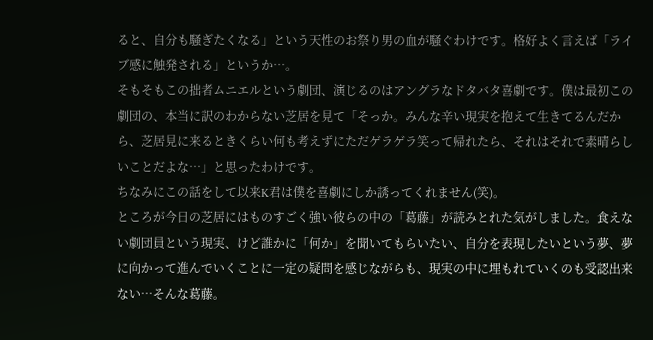ると、自分も騒ぎたくなる」という天性のお祭り男の血が騒ぐわけです。格好よく言えば「ライブ感に触発される」というか…。
そもそもこの拙者ムニエルという劇団、演じるのはアングラなドタバタ喜劇です。僕は最初この劇団の、本当に訳のわからない芝居を見て「そっか。みんな辛い現実を抱えて生きてるんだから、芝居見に来るときくらい何も考えずにただゲラゲラ笑って帰れたら、それはそれで素晴らしいことだよな…」と思ったわけです。
ちなみにこの話をして以来K君は僕を喜劇にしか誘ってくれません(笑)。
ところが今日の芝居にはものすごく強い彼らの中の「葛藤」が読みとれた気がしました。食えない劇団員という現実、けど誰かに「何か」を聞いてもらいたい、自分を表現したいという夢、夢に向かって進んでいくことに一定の疑問を感じながらも、現実の中に埋もれていくのも受認出来ない…そんな葛藤。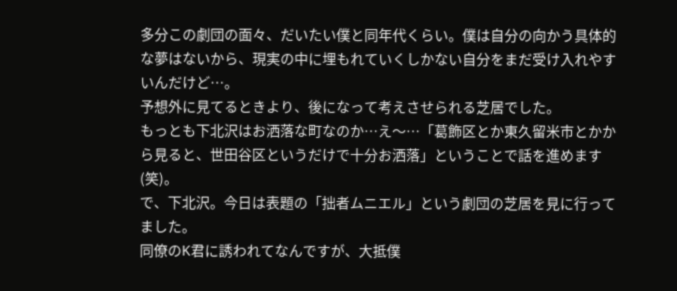多分この劇団の面々、だいたい僕と同年代くらい。僕は自分の向かう具体的な夢はないから、現実の中に埋もれていくしかない自分をまだ受け入れやすいんだけど…。
予想外に見てるときより、後になって考えさせられる芝居でした。
もっとも下北沢はお洒落な町なのか…え〜…「葛飾区とか東久留米市とかから見ると、世田谷区というだけで十分お洒落」ということで話を進めます(笑)。
で、下北沢。今日は表題の「拙者ムニエル」という劇団の芝居を見に行ってました。
同僚のK君に誘われてなんですが、大抵僕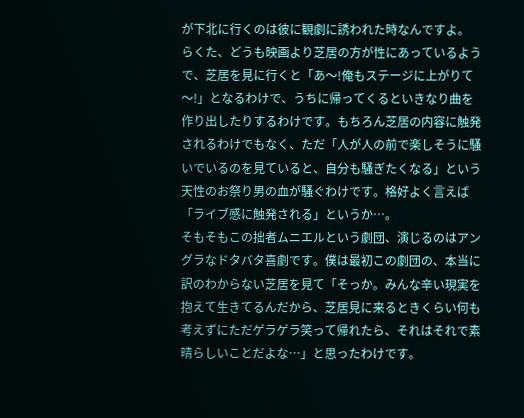が下北に行くのは彼に観劇に誘われた時なんですよ。
らくた、どうも映画より芝居の方が性にあっているようで、芝居を見に行くと「あ〜!俺もステージに上がりて〜!」となるわけで、うちに帰ってくるといきなり曲を作り出したりするわけです。もちろん芝居の内容に触発されるわけでもなく、ただ「人が人の前で楽しそうに騒いでいるのを見ていると、自分も騒ぎたくなる」という天性のお祭り男の血が騒ぐわけです。格好よく言えば「ライブ感に触発される」というか…。
そもそもこの拙者ムニエルという劇団、演じるのはアングラなドタバタ喜劇です。僕は最初この劇団の、本当に訳のわからない芝居を見て「そっか。みんな辛い現実を抱えて生きてるんだから、芝居見に来るときくらい何も考えずにただゲラゲラ笑って帰れたら、それはそれで素晴らしいことだよな…」と思ったわけです。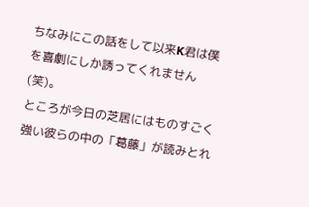ちなみにこの話をして以来K君は僕を喜劇にしか誘ってくれません(笑)。
ところが今日の芝居にはものすごく強い彼らの中の「葛藤」が読みとれ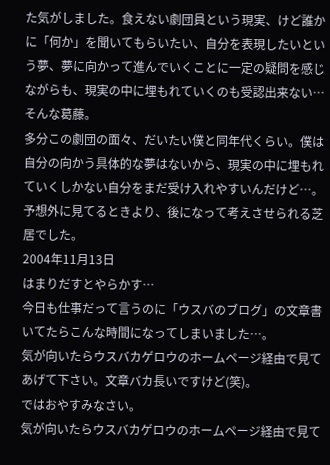た気がしました。食えない劇団員という現実、けど誰かに「何か」を聞いてもらいたい、自分を表現したいという夢、夢に向かって進んでいくことに一定の疑問を感じながらも、現実の中に埋もれていくのも受認出来ない…そんな葛藤。
多分この劇団の面々、だいたい僕と同年代くらい。僕は自分の向かう具体的な夢はないから、現実の中に埋もれていくしかない自分をまだ受け入れやすいんだけど…。
予想外に見てるときより、後になって考えさせられる芝居でした。
2004年11月13日
はまりだすとやらかす…
今日も仕事だって言うのに「ウスバのブログ」の文章書いてたらこんな時間になってしまいました…。
気が向いたらウスバカゲロウのホームページ経由で見てあげて下さい。文章バカ長いですけど(笑)。
ではおやすみなさい。
気が向いたらウスバカゲロウのホームページ経由で見て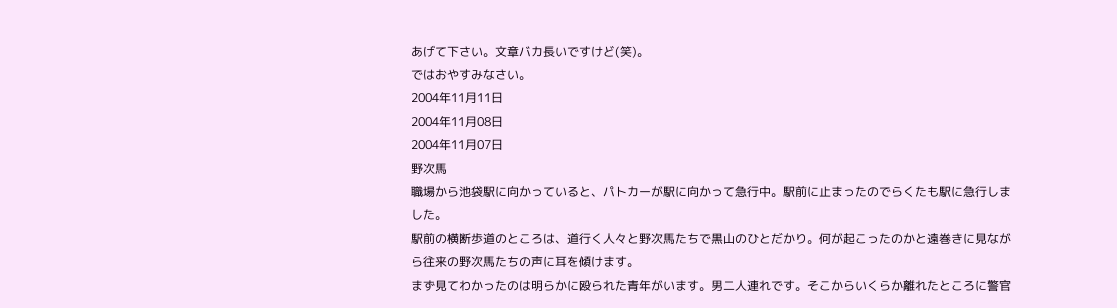あげて下さい。文章バカ長いですけど(笑)。
ではおやすみなさい。
2004年11月11日
2004年11月08日
2004年11月07日
野次馬
職場から池袋駅に向かっていると、パトカーが駅に向かって急行中。駅前に止まったのでらくたも駅に急行しました。
駅前の横断歩道のところは、道行く人々と野次馬たちで黒山のひとだかり。何が起こったのかと遠巻きに見ながら往来の野次馬たちの声に耳を傾けます。
まず見てわかったのは明らかに殴られた青年がいます。男二人連れです。そこからいくらか離れたところに警官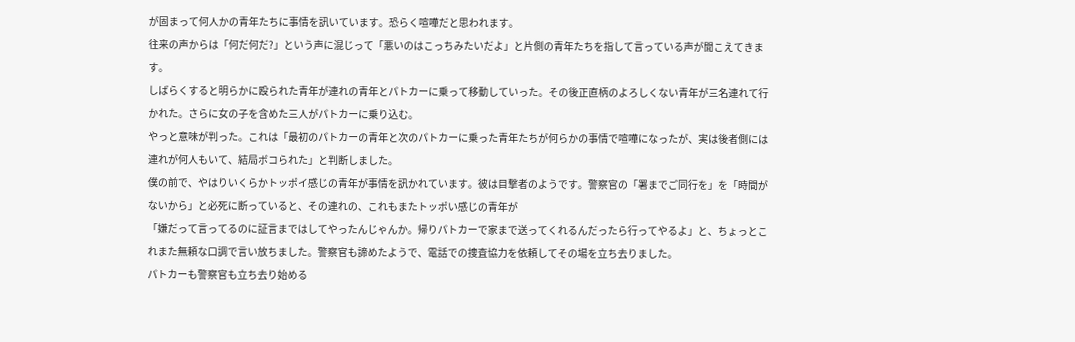が固まって何人かの青年たちに事情を訊いています。恐らく喧嘩だと思われます。
往来の声からは「何だ何だ?」という声に混じって「悪いのはこっちみたいだよ」と片側の青年たちを指して言っている声が聞こえてきます。
しばらくすると明らかに殴られた青年が連れの青年とパトカーに乗って移動していった。その後正直柄のよろしくない青年が三名連れて行かれた。さらに女の子を含めた三人がパトカーに乗り込む。
やっと意味が判った。これは「最初のパトカーの青年と次のパトカーに乗った青年たちが何らかの事情で喧嘩になったが、実は後者側には連れが何人もいて、結局ボコられた」と判断しました。
僕の前で、やはりいくらかトッポイ感じの青年が事情を訊かれています。彼は目撃者のようです。警察官の「署までご同行を」を「時間がないから」と必死に断っていると、その連れの、これもまたトッポい感じの青年が
「嫌だって言ってるのに証言まではしてやったんじゃんか。帰りパトカーで家まで送ってくれるんだったら行ってやるよ」と、ちょっとこれまた無頼な口調で言い放ちました。警察官も諦めたようで、電話での捜査協力を依頼してその場を立ち去りました。
パトカーも警察官も立ち去り始める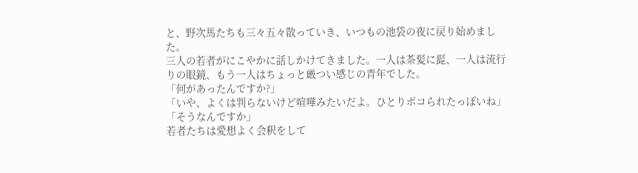と、野次馬たちも三々五々散っていき、いつもの池袋の夜に戻り始めました。
三人の若者がにこやかに話しかけてきました。一人は茶髪に髭、一人は流行りの眼鏡、もう一人はちょっと厳つい感じの青年でした。
「何があったんですか?」
「いや、よくは判らないけど喧嘩みたいだよ。ひとりボコられたっぽいね」
「そうなんですか」
若者たちは愛想よく会釈をして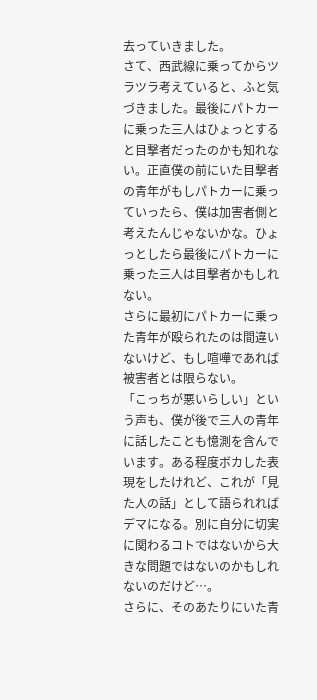去っていきました。
さて、西武線に乗ってからツラツラ考えていると、ふと気づきました。最後にパトカーに乗った三人はひょっとすると目撃者だったのかも知れない。正直僕の前にいた目撃者の青年がもしパトカーに乗っていったら、僕は加害者側と考えたんじゃないかな。ひょっとしたら最後にパトカーに乗った三人は目撃者かもしれない。
さらに最初にパトカーに乗った青年が殴られたのは間違いないけど、もし喧嘩であれば被害者とは限らない。
「こっちが悪いらしい」という声も、僕が後で三人の青年に話したことも憶測を含んでいます。ある程度ボカした表現をしたけれど、これが「見た人の話」として語られればデマになる。別に自分に切実に関わるコトではないから大きな問題ではないのかもしれないのだけど…。
さらに、そのあたりにいた青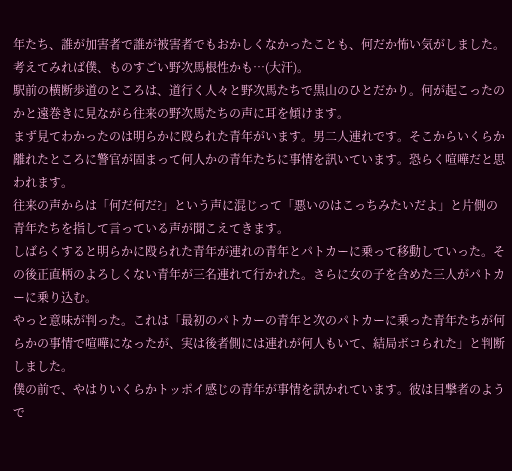年たち、誰が加害者で誰が被害者でもおかしくなかったことも、何だか怖い気がしました。
考えてみれば僕、ものすごい野次馬根性かも…(大汗)。
駅前の横断歩道のところは、道行く人々と野次馬たちで黒山のひとだかり。何が起こったのかと遠巻きに見ながら往来の野次馬たちの声に耳を傾けます。
まず見てわかったのは明らかに殴られた青年がいます。男二人連れです。そこからいくらか離れたところに警官が固まって何人かの青年たちに事情を訊いています。恐らく喧嘩だと思われます。
往来の声からは「何だ何だ?」という声に混じって「悪いのはこっちみたいだよ」と片側の青年たちを指して言っている声が聞こえてきます。
しばらくすると明らかに殴られた青年が連れの青年とパトカーに乗って移動していった。その後正直柄のよろしくない青年が三名連れて行かれた。さらに女の子を含めた三人がパトカーに乗り込む。
やっと意味が判った。これは「最初のパトカーの青年と次のパトカーに乗った青年たちが何らかの事情で喧嘩になったが、実は後者側には連れが何人もいて、結局ボコられた」と判断しました。
僕の前で、やはりいくらかトッポイ感じの青年が事情を訊かれています。彼は目撃者のようで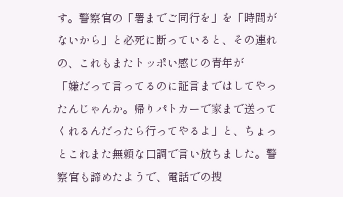す。警察官の「署までご同行を」を「時間がないから」と必死に断っていると、その連れの、これもまたトッポい感じの青年が
「嫌だって言ってるのに証言まではしてやったんじゃんか。帰りパトカーで家まで送ってくれるんだったら行ってやるよ」と、ちょっとこれまた無頼な口調で言い放ちました。警察官も諦めたようで、電話での捜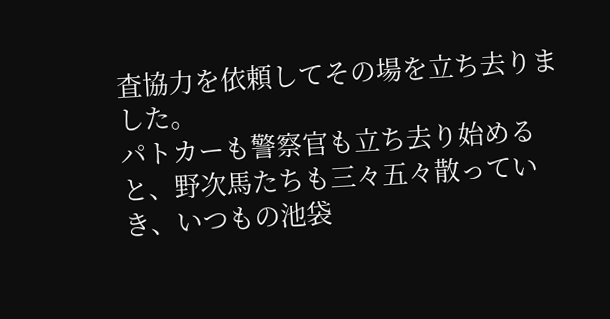査協力を依頼してその場を立ち去りました。
パトカーも警察官も立ち去り始めると、野次馬たちも三々五々散っていき、いつもの池袋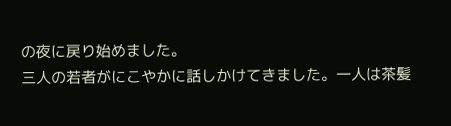の夜に戻り始めました。
三人の若者がにこやかに話しかけてきました。一人は茶髪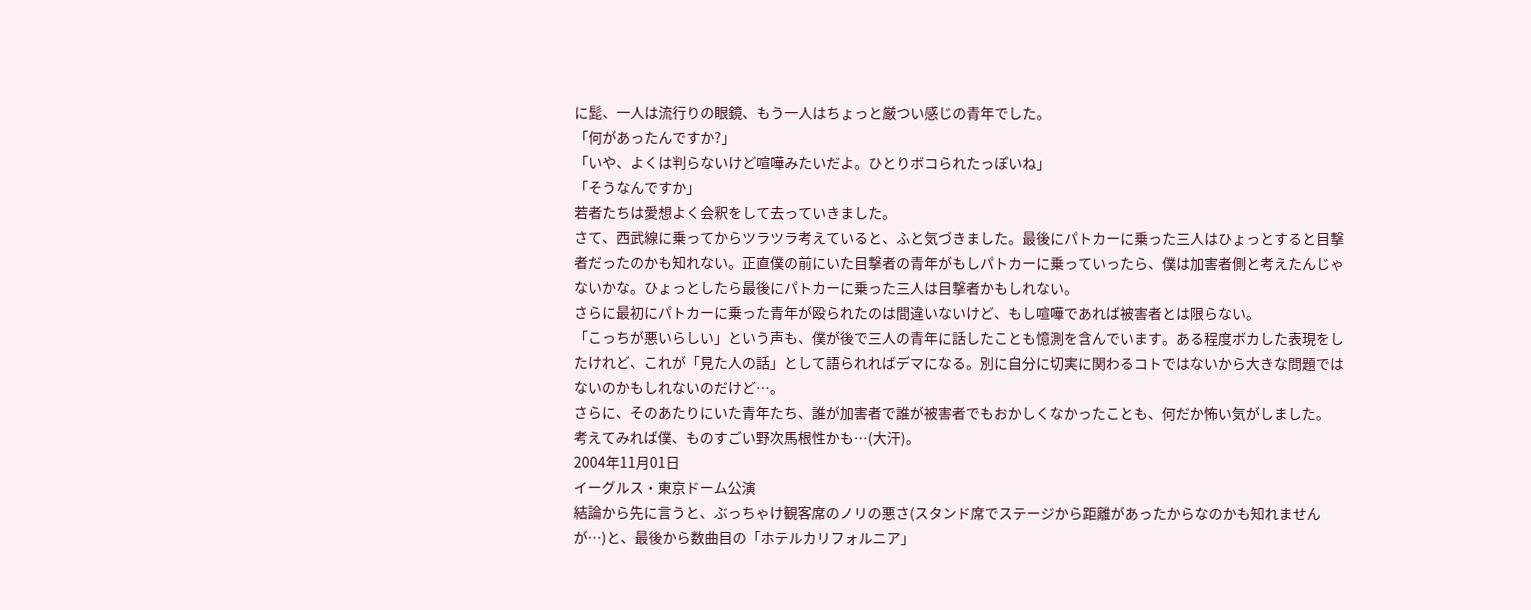に髭、一人は流行りの眼鏡、もう一人はちょっと厳つい感じの青年でした。
「何があったんですか?」
「いや、よくは判らないけど喧嘩みたいだよ。ひとりボコられたっぽいね」
「そうなんですか」
若者たちは愛想よく会釈をして去っていきました。
さて、西武線に乗ってからツラツラ考えていると、ふと気づきました。最後にパトカーに乗った三人はひょっとすると目撃者だったのかも知れない。正直僕の前にいた目撃者の青年がもしパトカーに乗っていったら、僕は加害者側と考えたんじゃないかな。ひょっとしたら最後にパトカーに乗った三人は目撃者かもしれない。
さらに最初にパトカーに乗った青年が殴られたのは間違いないけど、もし喧嘩であれば被害者とは限らない。
「こっちが悪いらしい」という声も、僕が後で三人の青年に話したことも憶測を含んでいます。ある程度ボカした表現をしたけれど、これが「見た人の話」として語られればデマになる。別に自分に切実に関わるコトではないから大きな問題ではないのかもしれないのだけど…。
さらに、そのあたりにいた青年たち、誰が加害者で誰が被害者でもおかしくなかったことも、何だか怖い気がしました。
考えてみれば僕、ものすごい野次馬根性かも…(大汗)。
2004年11月01日
イーグルス・東京ドーム公演
結論から先に言うと、ぶっちゃけ観客席のノリの悪さ(スタンド席でステージから距離があったからなのかも知れませんが…)と、最後から数曲目の「ホテルカリフォルニア」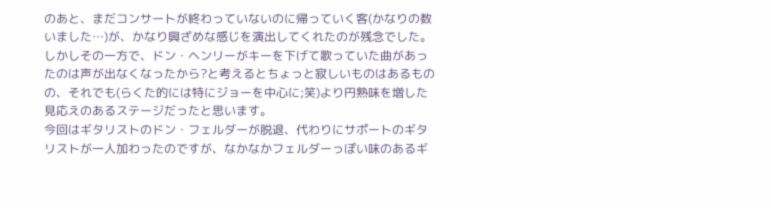のあと、まだコンサートが終わっていないのに帰っていく客(かなりの数いました…)が、かなり興ざめな感じを演出してくれたのが残念でした。
しかしその一方で、ドン・ヘンリーがキーを下げて歌っていた曲があったのは声が出なくなったから?と考えるとちょっと寂しいものはあるものの、それでも(らくた的には特にジョーを中心に;笑)より円熟味を増した見応えのあるステージだったと思います。
今回はギタリストのドン・フェルダーが脱退、代わりにサポートのギタリストが一人加わったのですが、なかなかフェルダーっぽい味のあるギ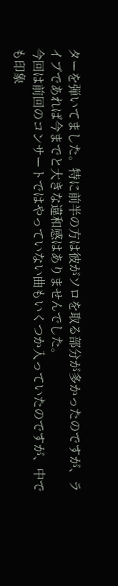ターを弾いてました。特に前半の方は彼がソロを取る部分が多かったのですが、ライブであれば今までと大きな違和感はありませんでした。
今回は前回のコンサートではやっていない曲もいくつか入っていたのですが、中でも印象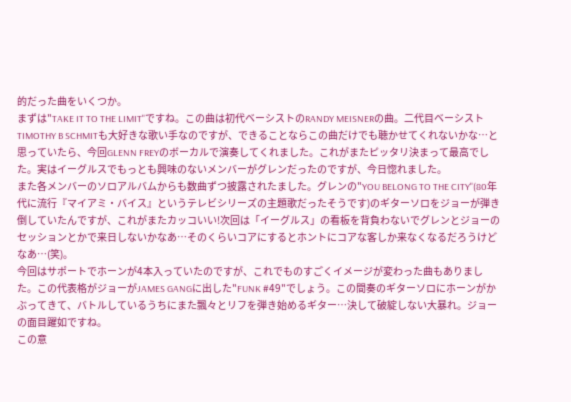的だった曲をいくつか。
まずは"TAKE IT TO THE LIMIT"ですね。この曲は初代ベーシストのRANDY MEISNERの曲。二代目ベーシストTIMOTHY B SCHMITも大好きな歌い手なのですが、できることならこの曲だけでも聴かせてくれないかな…と思っていたら、今回GLENN FREYのボーカルで演奏してくれました。これがまたピッタリ決まって最高でした。実はイーグルスでもっとも興味のないメンバーがグレンだったのですが、今日惚れました。
また各メンバーのソロアルバムからも数曲ずつ披露されたました。グレンの"YOU BELONG TO THE CITY"(80年代に流行『マイアミ・バイス』というテレビシリーズの主題歌だったそうです)のギターソロをジョーが弾き倒していたんですが、これがまたカッコいい!次回は「イーグルス」の看板を背負わないでグレンとジョーのセッションとかで来日しないかなあ…そのくらいコアにするとホントにコアな客しか来なくなるだろうけどなあ…(笑)。
今回はサポートでホーンが4本入っていたのですが、これでものすごくイメージが変わった曲もありました。この代表格がジョーがJAMES GANGに出した"FUNK #49"でしょう。この間奏のギターソロにホーンがかぶってきて、バトルしているうちにまた飄々とリフを弾き始めるギター…決して破綻しない大暴れ。ジョーの面目躍如ですね。
この意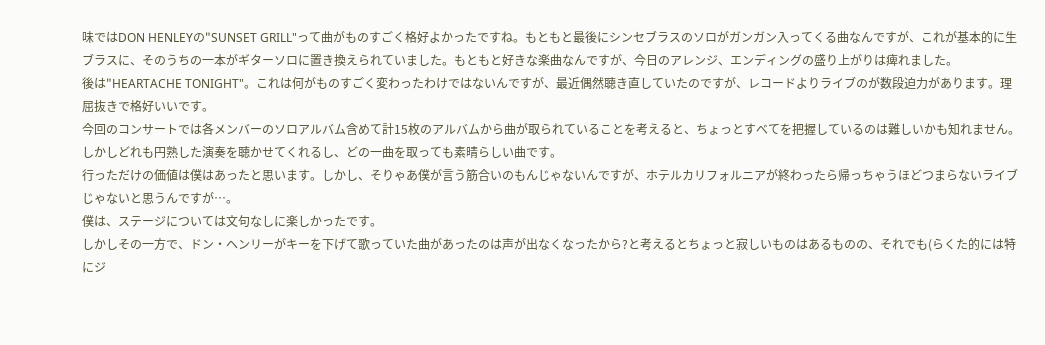味ではDON HENLEYの"SUNSET GRILL"って曲がものすごく格好よかったですね。もともと最後にシンセブラスのソロがガンガン入ってくる曲なんですが、これが基本的に生ブラスに、そのうちの一本がギターソロに置き換えられていました。もともと好きな楽曲なんですが、今日のアレンジ、エンディングの盛り上がりは痺れました。
後は"HEARTACHE TONIGHT"。これは何がものすごく変わったわけではないんですが、最近偶然聴き直していたのですが、レコードよりライブのが数段迫力があります。理屈抜きで格好いいです。
今回のコンサートでは各メンバーのソロアルバム含めて計15枚のアルバムから曲が取られていることを考えると、ちょっとすべてを把握しているのは難しいかも知れません。しかしどれも円熟した演奏を聴かせてくれるし、どの一曲を取っても素晴らしい曲です。
行っただけの価値は僕はあったと思います。しかし、そりゃあ僕が言う筋合いのもんじゃないんですが、ホテルカリフォルニアが終わったら帰っちゃうほどつまらないライブじゃないと思うんですが…。
僕は、ステージについては文句なしに楽しかったです。
しかしその一方で、ドン・ヘンリーがキーを下げて歌っていた曲があったのは声が出なくなったから?と考えるとちょっと寂しいものはあるものの、それでも(らくた的には特にジ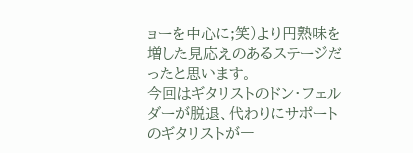ョーを中心に;笑)より円熟味を増した見応えのあるステージだったと思います。
今回はギタリストのドン・フェルダーが脱退、代わりにサポートのギタリストが一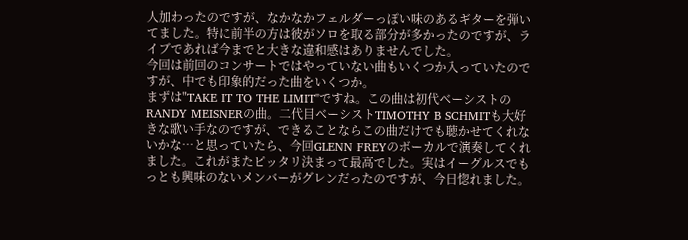人加わったのですが、なかなかフェルダーっぽい味のあるギターを弾いてました。特に前半の方は彼がソロを取る部分が多かったのですが、ライブであれば今までと大きな違和感はありませんでした。
今回は前回のコンサートではやっていない曲もいくつか入っていたのですが、中でも印象的だった曲をいくつか。
まずは"TAKE IT TO THE LIMIT"ですね。この曲は初代ベーシストのRANDY MEISNERの曲。二代目ベーシストTIMOTHY B SCHMITも大好きな歌い手なのですが、できることならこの曲だけでも聴かせてくれないかな…と思っていたら、今回GLENN FREYのボーカルで演奏してくれました。これがまたピッタリ決まって最高でした。実はイーグルスでもっとも興味のないメンバーがグレンだったのですが、今日惚れました。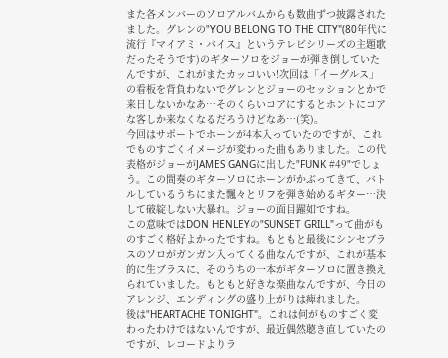また各メンバーのソロアルバムからも数曲ずつ披露されたました。グレンの"YOU BELONG TO THE CITY"(80年代に流行『マイアミ・バイス』というテレビシリーズの主題歌だったそうです)のギターソロをジョーが弾き倒していたんですが、これがまたカッコいい!次回は「イーグルス」の看板を背負わないでグレンとジョーのセッションとかで来日しないかなあ…そのくらいコアにするとホントにコアな客しか来なくなるだろうけどなあ…(笑)。
今回はサポートでホーンが4本入っていたのですが、これでものすごくイメージが変わった曲もありました。この代表格がジョーがJAMES GANGに出した"FUNK #49"でしょう。この間奏のギターソロにホーンがかぶってきて、バトルしているうちにまた飄々とリフを弾き始めるギター…決して破綻しない大暴れ。ジョーの面目躍如ですね。
この意味ではDON HENLEYの"SUNSET GRILL"って曲がものすごく格好よかったですね。もともと最後にシンセブラスのソロがガンガン入ってくる曲なんですが、これが基本的に生ブラスに、そのうちの一本がギターソロに置き換えられていました。もともと好きな楽曲なんですが、今日のアレンジ、エンディングの盛り上がりは痺れました。
後は"HEARTACHE TONIGHT"。これは何がものすごく変わったわけではないんですが、最近偶然聴き直していたのですが、レコードよりラ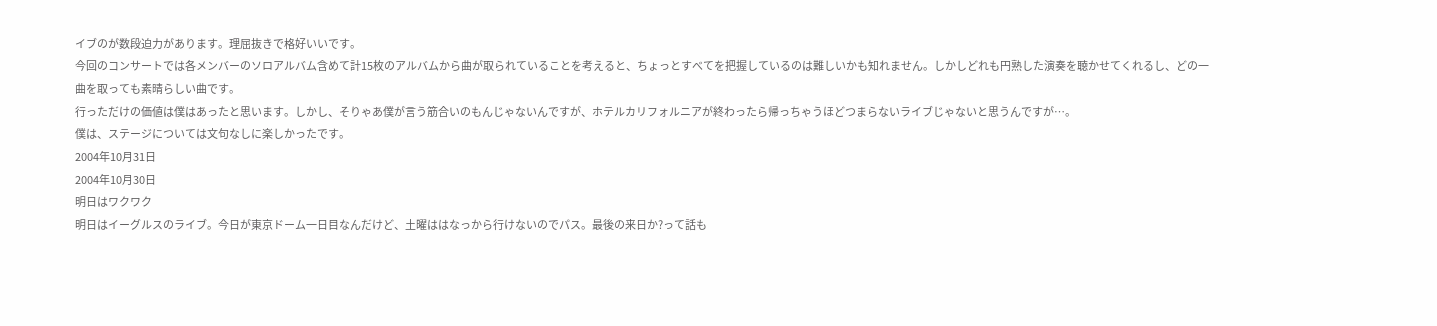イブのが数段迫力があります。理屈抜きで格好いいです。
今回のコンサートでは各メンバーのソロアルバム含めて計15枚のアルバムから曲が取られていることを考えると、ちょっとすべてを把握しているのは難しいかも知れません。しかしどれも円熟した演奏を聴かせてくれるし、どの一曲を取っても素晴らしい曲です。
行っただけの価値は僕はあったと思います。しかし、そりゃあ僕が言う筋合いのもんじゃないんですが、ホテルカリフォルニアが終わったら帰っちゃうほどつまらないライブじゃないと思うんですが…。
僕は、ステージについては文句なしに楽しかったです。
2004年10月31日
2004年10月30日
明日はワクワク
明日はイーグルスのライブ。今日が東京ドーム一日目なんだけど、土曜ははなっから行けないのでパス。最後の来日か?って話も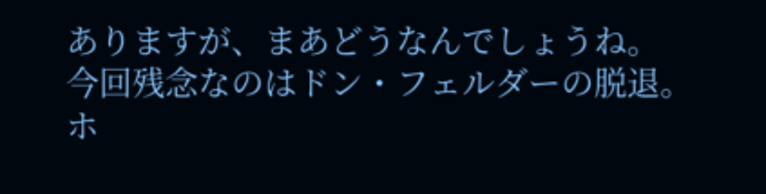ありますが、まあどうなんでしょうね。
今回残念なのはドン・フェルダーの脱退。ホ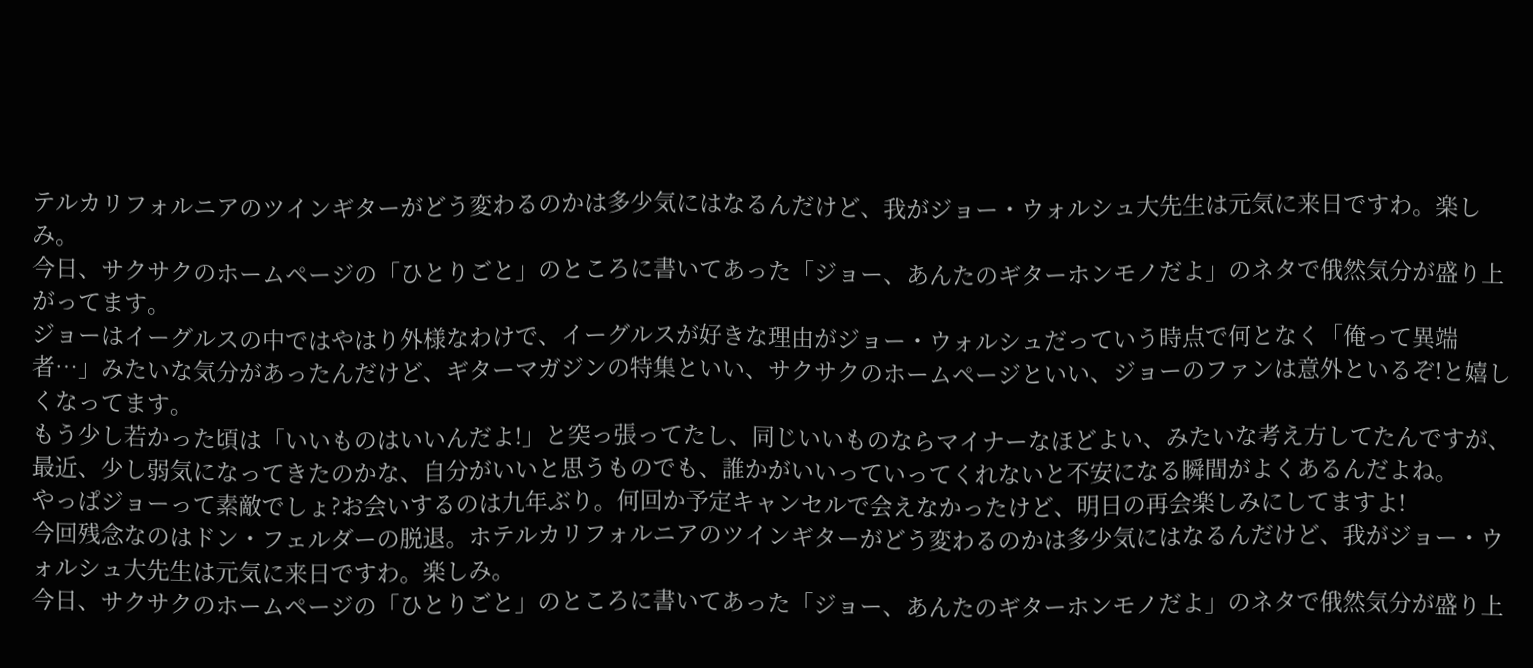テルカリフォルニアのツインギターがどう変わるのかは多少気にはなるんだけど、我がジョー・ウォルシュ大先生は元気に来日ですわ。楽しみ。
今日、サクサクのホームページの「ひとりごと」のところに書いてあった「ジョー、あんたのギターホンモノだよ」のネタで俄然気分が盛り上がってます。
ジョーはイーグルスの中ではやはり外様なわけで、イーグルスが好きな理由がジョー・ウォルシュだっていう時点で何となく「俺って異端者…」みたいな気分があったんだけど、ギターマガジンの特集といい、サクサクのホームページといい、ジョーのファンは意外といるぞ!と嬉しくなってます。
もう少し若かった頃は「いいものはいいんだよ!」と突っ張ってたし、同じいいものならマイナーなほどよい、みたいな考え方してたんですが、最近、少し弱気になってきたのかな、自分がいいと思うものでも、誰かがいいっていってくれないと不安になる瞬間がよくあるんだよね。
やっぱジョーって素敵でしょ?お会いするのは九年ぶり。何回か予定キャンセルで会えなかったけど、明日の再会楽しみにしてますよ!
今回残念なのはドン・フェルダーの脱退。ホテルカリフォルニアのツインギターがどう変わるのかは多少気にはなるんだけど、我がジョー・ウォルシュ大先生は元気に来日ですわ。楽しみ。
今日、サクサクのホームページの「ひとりごと」のところに書いてあった「ジョー、あんたのギターホンモノだよ」のネタで俄然気分が盛り上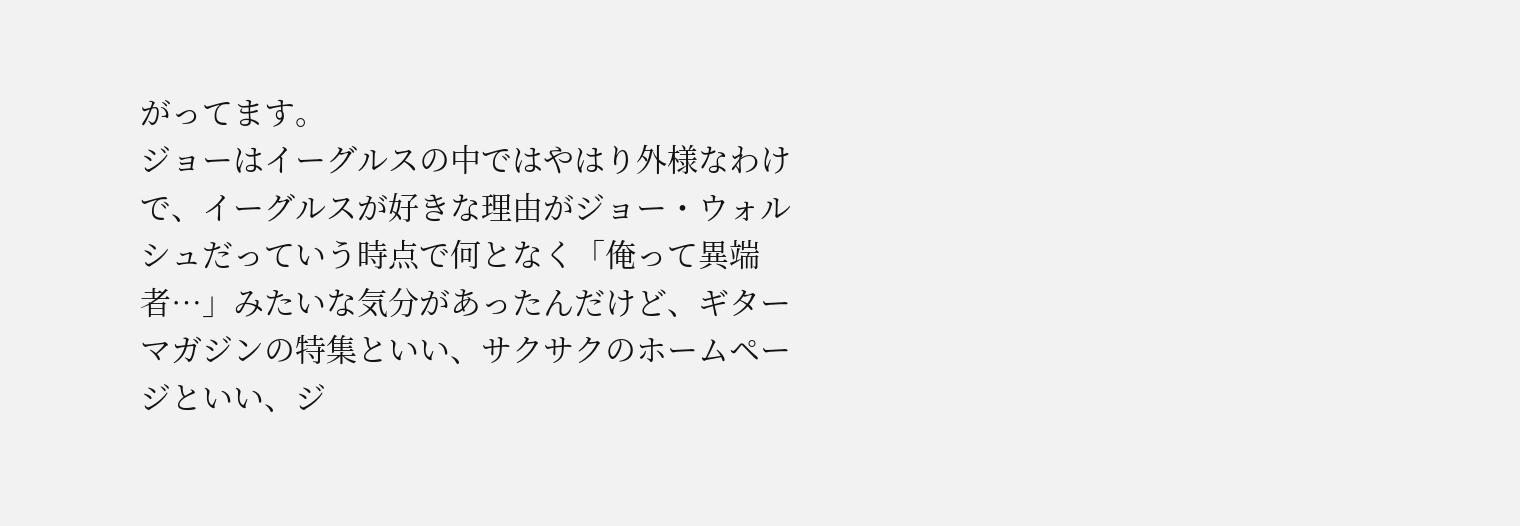がってます。
ジョーはイーグルスの中ではやはり外様なわけで、イーグルスが好きな理由がジョー・ウォルシュだっていう時点で何となく「俺って異端者…」みたいな気分があったんだけど、ギターマガジンの特集といい、サクサクのホームページといい、ジ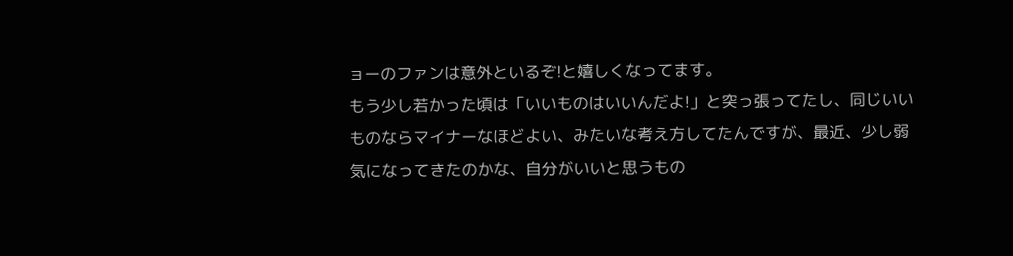ョーのファンは意外といるぞ!と嬉しくなってます。
もう少し若かった頃は「いいものはいいんだよ!」と突っ張ってたし、同じいいものならマイナーなほどよい、みたいな考え方してたんですが、最近、少し弱気になってきたのかな、自分がいいと思うもの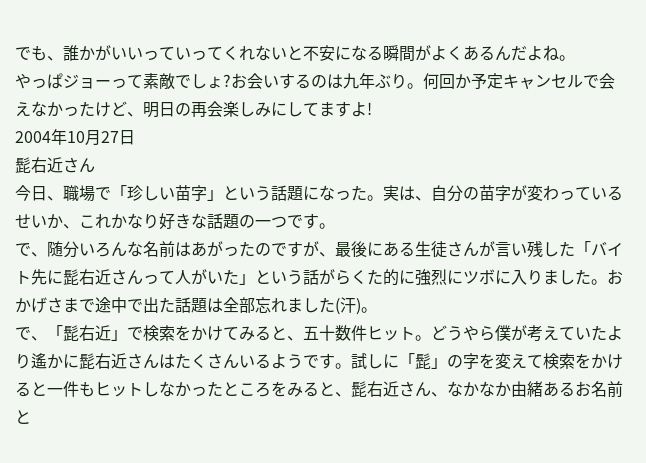でも、誰かがいいっていってくれないと不安になる瞬間がよくあるんだよね。
やっぱジョーって素敵でしょ?お会いするのは九年ぶり。何回か予定キャンセルで会えなかったけど、明日の再会楽しみにしてますよ!
2004年10月27日
髭右近さん
今日、職場で「珍しい苗字」という話題になった。実は、自分の苗字が変わっているせいか、これかなり好きな話題の一つです。
で、随分いろんな名前はあがったのですが、最後にある生徒さんが言い残した「バイト先に髭右近さんって人がいた」という話がらくた的に強烈にツボに入りました。おかげさまで途中で出た話題は全部忘れました(汗)。
で、「髭右近」で検索をかけてみると、五十数件ヒット。どうやら僕が考えていたより遙かに髭右近さんはたくさんいるようです。試しに「髭」の字を変えて検索をかけると一件もヒットしなかったところをみると、髭右近さん、なかなか由緒あるお名前と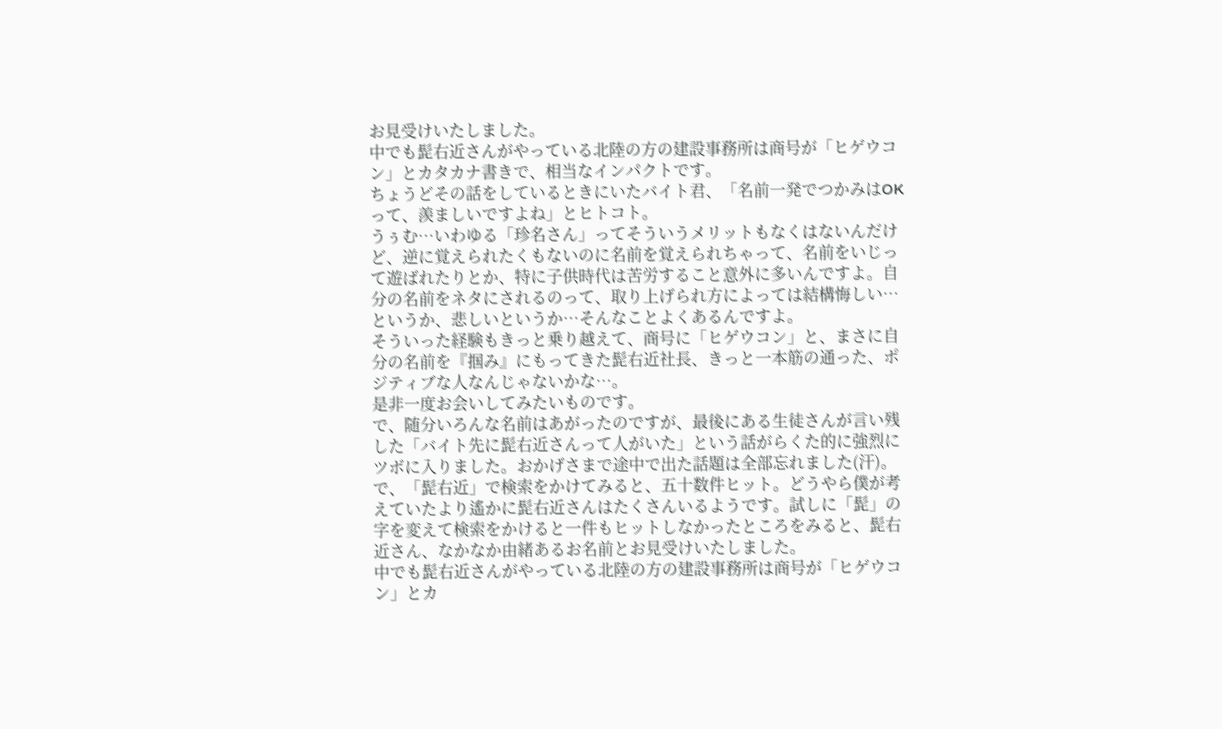お見受けいたしました。
中でも髭右近さんがやっている北陸の方の建設事務所は商号が「ヒゲウコン」とカタカナ書きで、相当なインパクトです。
ちょうどその話をしているときにいたバイト君、「名前一発でつかみはOKって、羨ましいですよね」とヒトコト。
うぅむ…いわゆる「珍名さん」ってそういうメリットもなくはないんだけど、逆に覚えられたくもないのに名前を覚えられちゃって、名前をいじって遊ばれたりとか、特に子供時代は苦労すること意外に多いんですよ。自分の名前をネタにされるのって、取り上げられ方によっては結構悔しい…というか、悲しいというか…そんなことよくあるんですよ。
そういった経験もきっと乗り越えて、商号に「ヒゲウコン」と、まさに自分の名前を『掴み』にもってきた髭右近社長、きっと一本筋の通った、ポジティブな人なんじゃないかな…。
是非一度お会いしてみたいものです。
で、随分いろんな名前はあがったのですが、最後にある生徒さんが言い残した「バイト先に髭右近さんって人がいた」という話がらくた的に強烈にツボに入りました。おかげさまで途中で出た話題は全部忘れました(汗)。
で、「髭右近」で検索をかけてみると、五十数件ヒット。どうやら僕が考えていたより遙かに髭右近さんはたくさんいるようです。試しに「髭」の字を変えて検索をかけると一件もヒットしなかったところをみると、髭右近さん、なかなか由緒あるお名前とお見受けいたしました。
中でも髭右近さんがやっている北陸の方の建設事務所は商号が「ヒゲウコン」とカ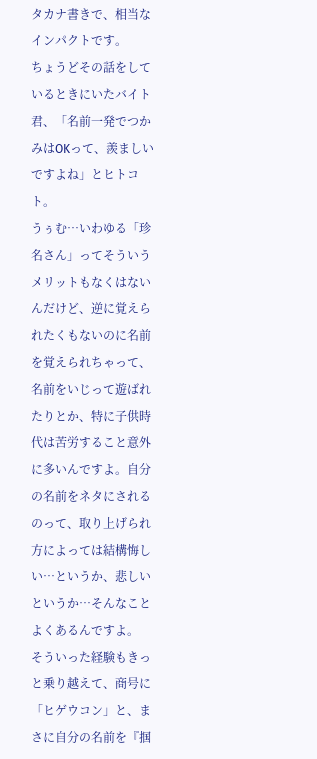タカナ書きで、相当なインパクトです。
ちょうどその話をしているときにいたバイト君、「名前一発でつかみはOKって、羨ましいですよね」とヒトコト。
うぅむ…いわゆる「珍名さん」ってそういうメリットもなくはないんだけど、逆に覚えられたくもないのに名前を覚えられちゃって、名前をいじって遊ばれたりとか、特に子供時代は苦労すること意外に多いんですよ。自分の名前をネタにされるのって、取り上げられ方によっては結構悔しい…というか、悲しいというか…そんなことよくあるんですよ。
そういった経験もきっと乗り越えて、商号に「ヒゲウコン」と、まさに自分の名前を『掴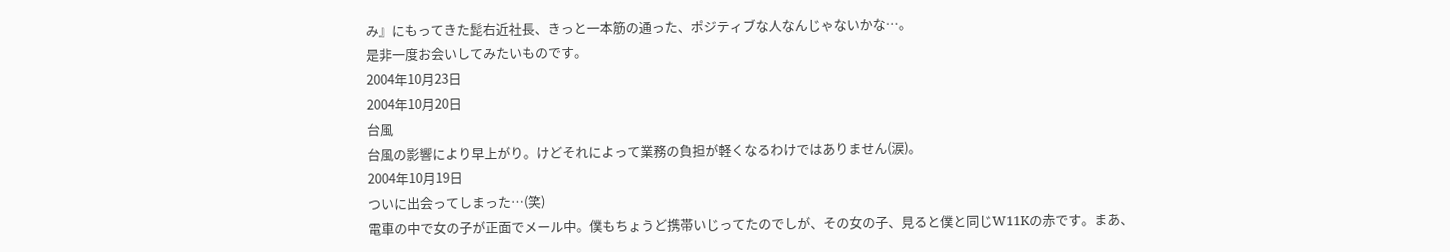み』にもってきた髭右近社長、きっと一本筋の通った、ポジティブな人なんじゃないかな…。
是非一度お会いしてみたいものです。
2004年10月23日
2004年10月20日
台風
台風の影響により早上がり。けどそれによって業務の負担が軽くなるわけではありません(涙)。
2004年10月19日
ついに出会ってしまった…(笑)
電車の中で女の子が正面でメール中。僕もちょうど携帯いじってたのでしが、その女の子、見ると僕と同じW11Kの赤です。まあ、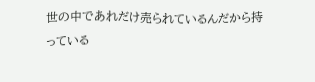世の中であれだけ売られているんだから持っている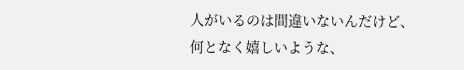人がいるのは間違いないんだけど、何となく嬉しいような、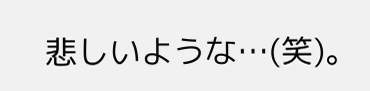悲しいような…(笑)。